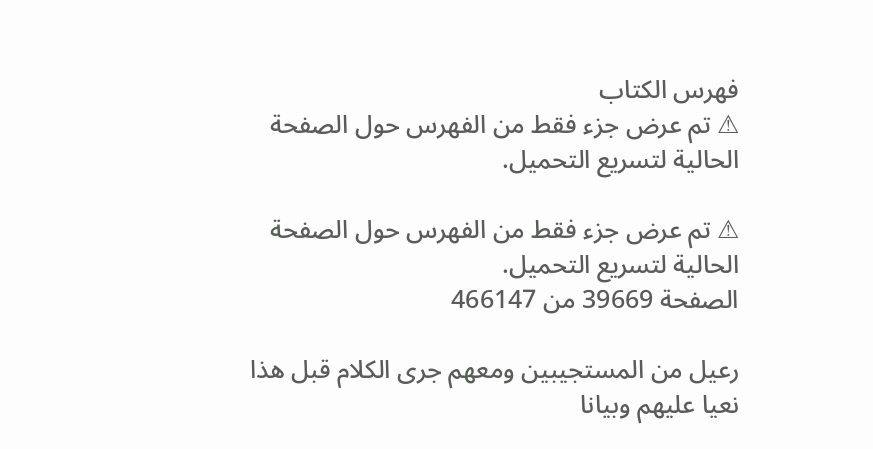فهرس الكتاب
⚠ تم عرض جزء فقط من الفهرس حول الصفحة الحالية لتسريع التحميل.

⚠ تم عرض جزء فقط من الفهرس حول الصفحة الحالية لتسريع التحميل.
الصفحة 39669 من 466147

رعيل من المستجيبين ومعهم جرى الكلام قبل هذا نعيا عليهم وبيانا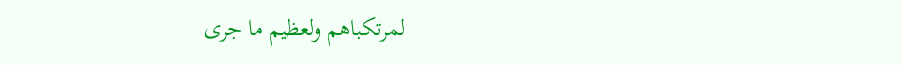لمرتكباهم ولعظيم ما جرى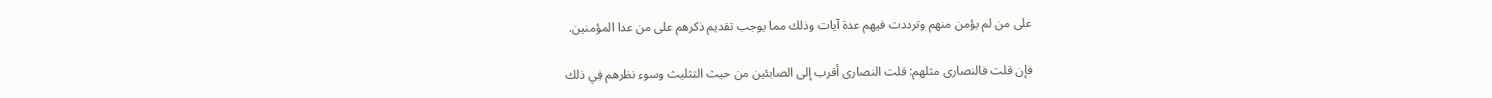على من لم يؤمن منهم وترددت فيهم عدة آيات وذلك مما يوجب تقديم ذكرهم على من عدا المؤمنين.

فإن قلت فالنصارى مثلهم: قلت النصارى أقرب إلى الصابئين من حيث التثليث وسوء نظرهم فِي ذلك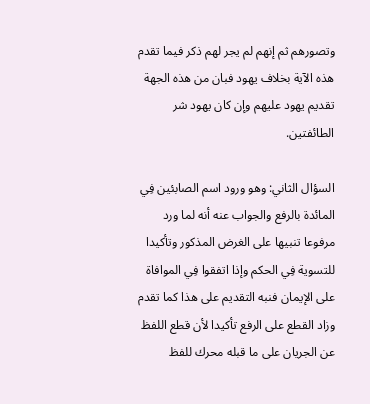وتصورهم ثم إنهم لم يجر لهم ذكر فيما تقدم هذه الآية بخلاف يهود فبان من هذه الجهة تقديم يهود عليهم وإن كان يهود شر الطائفتين.

السؤال الثاني: وهو ورود اسم الصابئين فِي المائدة بالرفع والجواب عنه أنه لما ورد مرفوعا تنبيها على الغرض المذكور وتأكيدا للتسوية فِي الحكم وإذا اتفقوا فِي الموافاة على الإيمان فنبه التقديم على هذا كما تقدم وزاد القطع على الرفع تأكيدا لأن قطع اللفظ عن الجريان على ما قبله محرك للفظ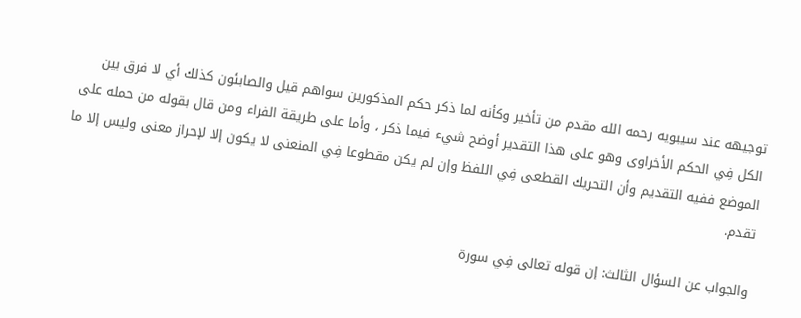توجيهه عند سيبويه رحمه الله مقدم من تأخير وكأنه لما ذكر حكم المذكورين سواهم قيل والصابئون كذلك أي لا فرق بين الكل فِي الحكم الأخراوى وهو على هذا التقدير أوضح شيء فيما ذكر ، وأما على طريقة الفراء ومن قال بقوله من حمله على الموضع ففيه التقديم وأن التحريك القطعى فِي اللفظ وإن لم يكن مقطوعا فِي المنعنى لا يكون إلا لإحراز معنى وليس إلا ما تقدم.

والجواب عن السؤال الثالث: إن قوله تعالى فِي سورة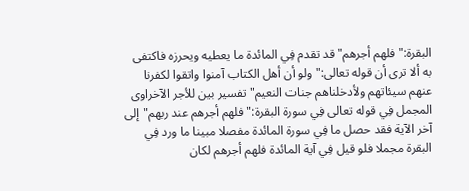البقرة:"فلهم أجرهم"قد تقدم فِي المائدة ما يعطيه ويحرزه فاكتفى به ألا ترى أن قوله تعالى:"ولو أن أهل الكتاب آمنوا واتقوا لكفرنا عنهم سيئاتهم ولأدخلناهم جنات النعيم"تفسير بين للأجر الآخراوى المجمل فِي قوله تعالى فِي سورة البقرة:"فلهم أجرهم عند ربهم"إلى آخر الآية فقد حصل ما فِي سورة المائدة مفصلا مبينا ما ورد فِي البقرة مجملا فلو قيل فِي آية المائدة فلهم أجرهم لكان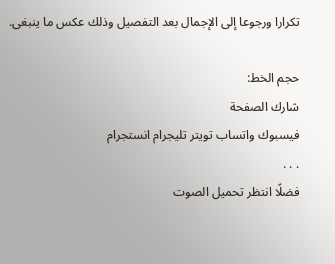تكرارا ورجوعا إلى الإجمال بعد التفصيل وذلك عكس ما ينبغى.

حجم الخط:
شارك الصفحة
فيسبوك واتساب تويتر تليجرام انستجرام
. . .
فضلًا انتظر تحميل الصوت